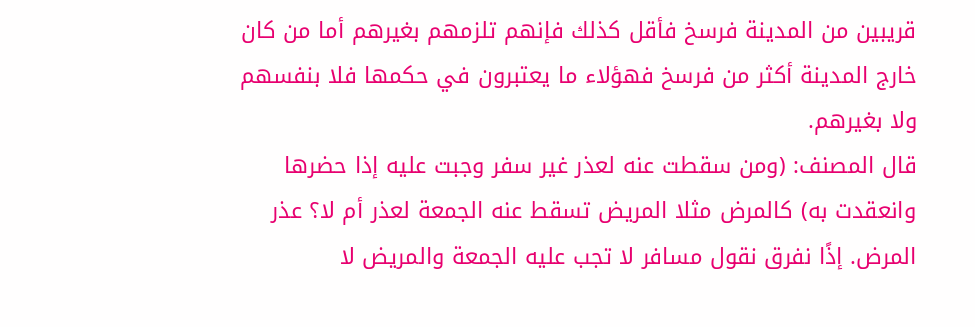قريبين من المدينة فرسخ فأقل كذلك فإنهم تلزمهم بغيرهم أما من كان خارج المدينة أكثر من فرسخ فهؤلاء ما يعتبرون في حكمها فلا بنفسهم ولا بغيرهم.
قال المصنف: (ومن سقطت عنه لعذر غير سفر وجبت عليه إذا حضرها وانعقدت به) كالمرض مثلا المريض تسقط عنه الجمعة لعذر أم لا؟ عذر المرض. إذًا نفرق نقول مسافر لا تجب عليه الجمعة والمريض لا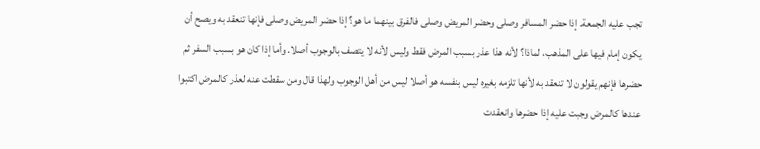تجب عليه الجمعة. إذا حضر المسافر وصلى وحضر المريض وصلى فالفرق بينهما ما هو؟ إذا حضر المريض وصلى فإنها تنعقد به ويصح أن يكون إمام فيها على المذهب، لماذا؟ لأنه هذا عذر بسبب المرض فقط وليس لأنه لا يتصف بالوجوب أصلا. وأما إذا كان هو بسبب السفر ثم حضرها فإنهم يقولون لا تنعقد به لأنها تلزمه بغيره ليس بنفسه هو أصلا ليس من أهل الوجوب ولهذا قال ومن سقطت عنه لعذر كالمرض اكتبوا عندها كالمرض وجبت عليه إذا حضرها وانعقدت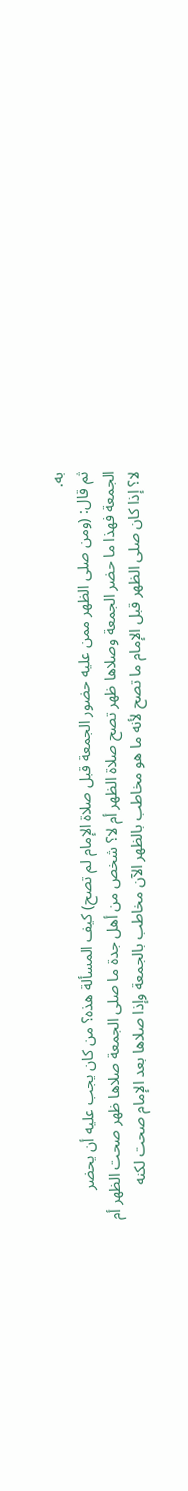به.
ثم قال: (ومن صلى الظهر ممن عليه حضور الجمعة قبل صلاة الإمام لم تصح) كيف المسألة هذه؟ من كان يجب عليه أن يحضر الجمعة فهذا ما حضر الجمعة وصلاها ظهر تصح صلاة الظهر أم لا؟ شخص من أهل جدة ما صلى الجمعة صلاها ظهر صحت الظهر أم لا؟ إذا كان صلى الظهر قبل الإمام ما تصح لأنه ما هو مخاطب بالظهر الآن مخاطب بالجمعة وإذا صلاها بعد الإمام صحت لكنه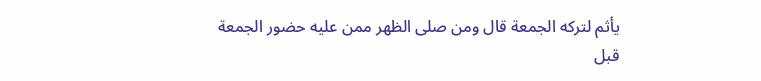يأثم لتركه الجمعة قال ومن صلى الظهر ممن عليه حضور الجمعة قبل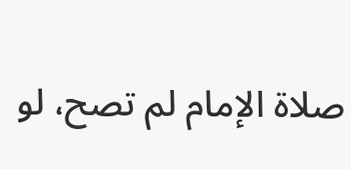صلاة الإمام لم تصح، لو